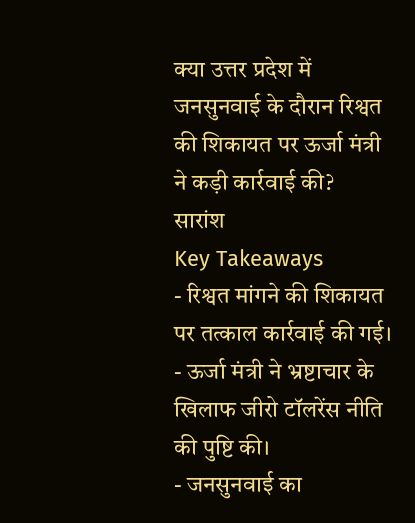क्या उत्तर प्रदेश में जनसुनवाई के दौरान रिश्वत की शिकायत पर ऊर्जा मंत्री ने कड़ी कार्रवाई की?
सारांश
Key Takeaways
- रिश्वत मांगने की शिकायत पर तत्काल कार्रवाई की गई।
- ऊर्जा मंत्री ने भ्रष्टाचार के खिलाफ जीरो टॉलरेंस नीति की पुष्टि की।
- जनसुनवाई का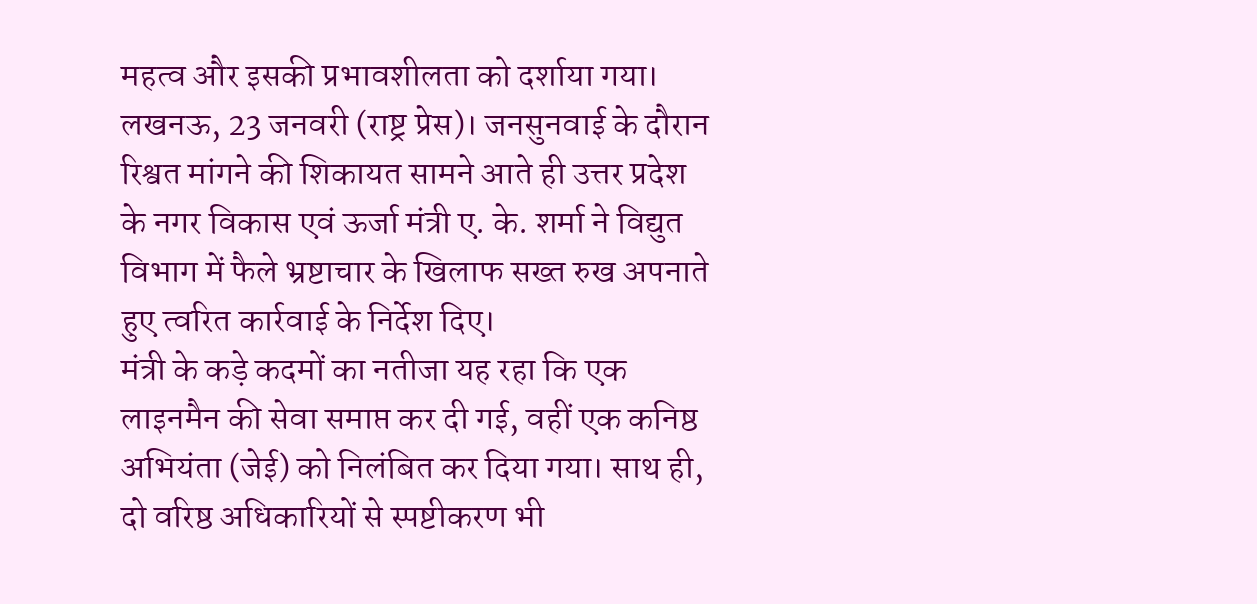महत्व और इसकी प्रभावशीलता को दर्शाया गया।
लखनऊ, 23 जनवरी (राष्ट्र प्रेस)। जनसुनवाई के दौरान रिश्वत मांगने की शिकायत सामने आते ही उत्तर प्रदेश के नगर विकास एवं ऊर्जा मंत्री ए. के. शर्मा ने विद्युत विभाग में फैले भ्रष्टाचार के खिलाफ सख्त रुख अपनाते हुए त्वरित कार्रवाई के निर्देश दिए।
मंत्री के कड़े कदमों का नतीजा यह रहा कि एक लाइनमैन की सेवा समाप्त कर दी गई, वहीं एक कनिष्ठ अभियंता (जेई) को निलंबित कर दिया गया। साथ ही, दो वरिष्ठ अधिकारियों से स्पष्टीकरण भी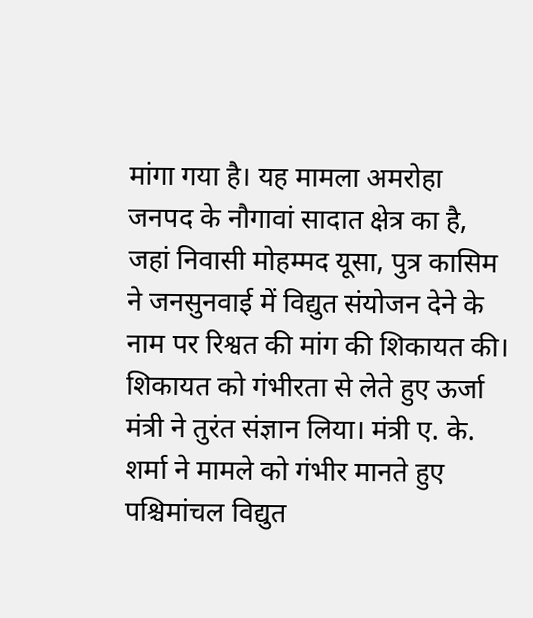मांगा गया है। यह मामला अमरोहा जनपद के नौगावां सादात क्षेत्र का है, जहां निवासी मोहम्मद यूसा, पुत्र कासिम ने जनसुनवाई में विद्युत संयोजन देने के नाम पर रिश्वत की मांग की शिकायत की।
शिकायत को गंभीरता से लेते हुए ऊर्जा मंत्री ने तुरंत संज्ञान लिया। मंत्री ए. के. शर्मा ने मामले को गंभीर मानते हुए पश्चिमांचल विद्युत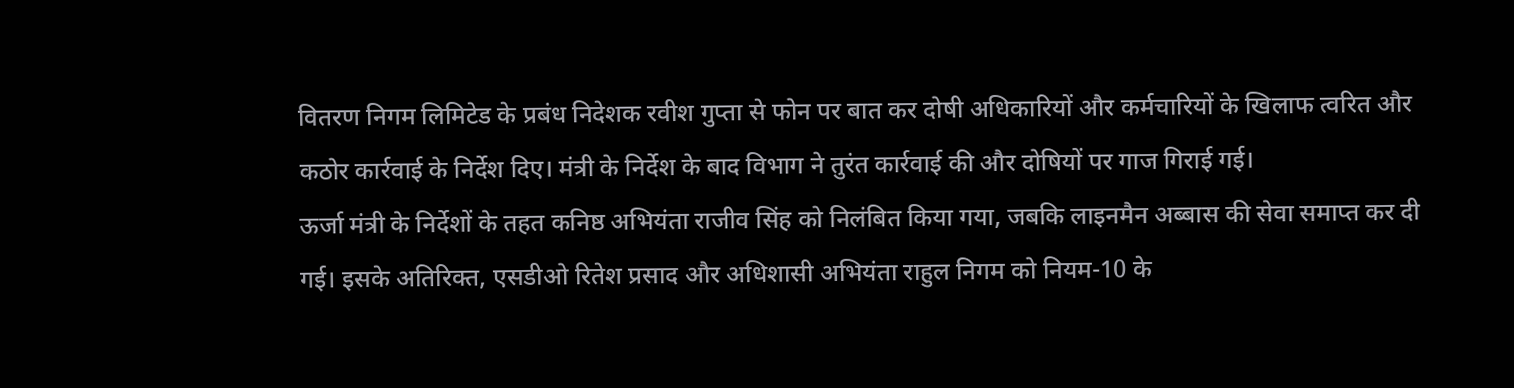वितरण निगम लिमिटेड के प्रबंध निदेशक रवीश गुप्ता से फोन पर बात कर दोषी अधिकारियों और कर्मचारियों के खिलाफ त्वरित और कठोर कार्रवाई के निर्देश दिए। मंत्री के निर्देश के बाद विभाग ने तुरंत कार्रवाई की और दोषियों पर गाज गिराई गई।
ऊर्जा मंत्री के निर्देशों के तहत कनिष्ठ अभियंता राजीव सिंह को निलंबित किया गया, जबकि लाइनमैन अब्बास की सेवा समाप्त कर दी गई। इसके अतिरिक्त, एसडीओ रितेश प्रसाद और अधिशासी अभियंता राहुल निगम को नियम-10 के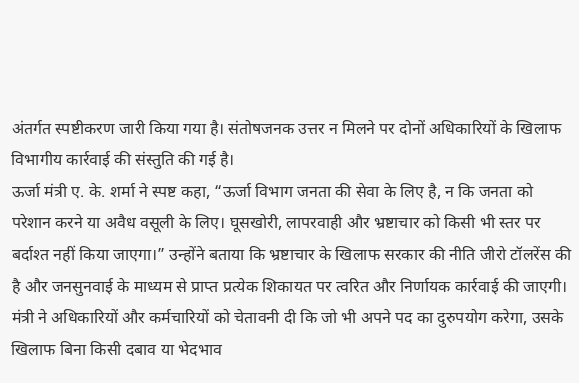अंतर्गत स्पष्टीकरण जारी किया गया है। संतोषजनक उत्तर न मिलने पर दोनों अधिकारियों के खिलाफ विभागीय कार्रवाई की संस्तुति की गई है।
ऊर्जा मंत्री ए. के. शर्मा ने स्पष्ट कहा, “ऊर्जा विभाग जनता की सेवा के लिए है, न कि जनता को परेशान करने या अवैध वसूली के लिए। घूसखोरी, लापरवाही और भ्रष्टाचार को किसी भी स्तर पर बर्दाश्त नहीं किया जाएगा।” उन्होंने बताया कि भ्रष्टाचार के खिलाफ सरकार की नीति जीरो टॉलरेंस की है और जनसुनवाई के माध्यम से प्राप्त प्रत्येक शिकायत पर त्वरित और निर्णायक कार्रवाई की जाएगी।
मंत्री ने अधिकारियों और कर्मचारियों को चेतावनी दी कि जो भी अपने पद का दुरुपयोग करेगा, उसके खिलाफ बिना किसी दबाव या भेदभाव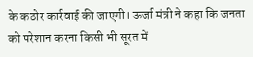के कठोर कार्रवाई की जाएगी। ऊर्जा मंत्री ने कहा कि जनता को परेशान करना किसी भी सूरत में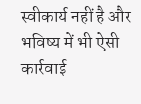स्वीकार्य नहीं है और भविष्य में भी ऐसी कार्रवाई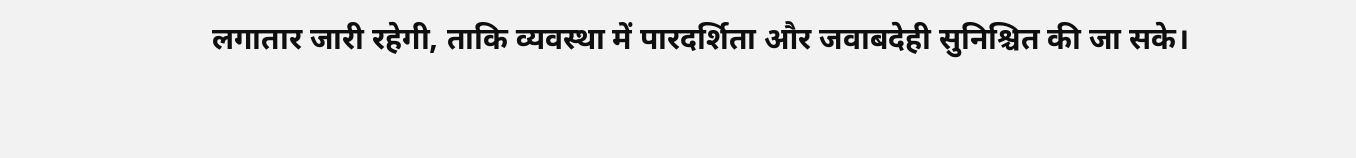लगातार जारी रहेगी, ताकि व्यवस्था में पारदर्शिता और जवाबदेही सुनिश्चित की जा सके।